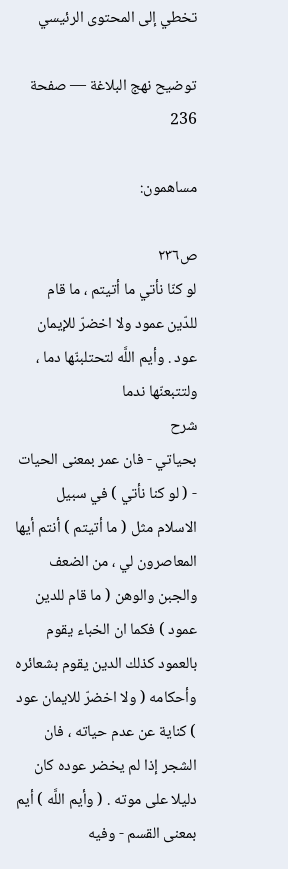تخطي إلى المحتوى الرئيسي

توضيح نهج البلاغة — صفحة 236

مساهمون:

ص٢٣٦
لو كنّا نأتي ما أتيتم ، ما قام للدّين عمود ولا اخضرّ للإيمان عود . وأيم اللَّه لتحتلبنّها دما ، ولتتبعنّها ندما
شرح
بحياتي - فان عمر بمعنى الحيات - ( لو كنا نأتي ) في سبيل الاسلام مثل ( ما أتيتم ) أنتم أيها المعاصرون لي ، من الضعف والجبن والوهن ( ما قام للدين عمود ) فكما ان الخباء يقوم بالعمود كذلك الدين يقوم بشعائره وأحكامه ( ولا اخضرّ للايمان عود ) كناية عن عدم حياته ، فان الشجر إذا لم يخضر عوده كان دليلا على موته . ( وأيم اللَّه ) أيم بمعنى القسم - وفيه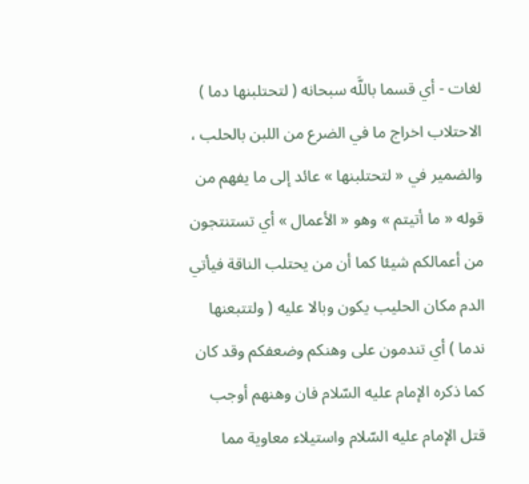لغات - أي قسما باللَّه سبحانه ( لتحتلبنها دما ) الاحتلاب اخراج ما في الضرع من اللبن بالحلب ، والضمير في « لتحتلبنها » عائد إلى ما يفهم من قوله « ما أتيتم » وهو « الأعمال » أي تستنتجون من أعمالكم شيئا كما أن من يحتلب الناقة فيأتي الدم مكان الحليب يكون وبالا عليه ( ولتتبعنها ندما ) أي تندمون على وهنكم وضعفكم وقد كان كما ذكره الإمام عليه السّلام فان وهنهم أوجب قتل الإمام عليه السّلام واستيلاء معاوية مما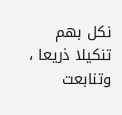نكل بهم تنكيلا ذريعا ، وتنابعت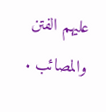عليهم الفتن والمصائب .